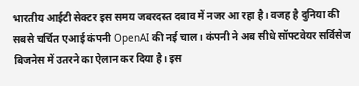भारतीय आईटी सेक्टर इस समय जबरदस्त दबाव में नजर आ रहा है। वजह है दुनिया की सबसे चर्चित एआई कंपनी OpenAI की नई चाल। कंपनी ने अब सीधे सॉफ्टवेयर सर्विसेज बिजनेस में उतरने का ऐलान कर दिया है। इस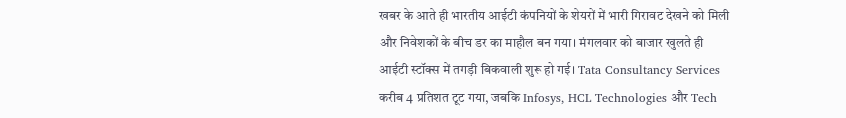खबर के आते ही भारतीय आईटी कंपनियों के शेयरों में भारी गिरावट देखने को मिली और निवेशकों के बीच डर का माहौल बन गया। मंगलवार को बाजार खुलते ही आईटी स्टॉक्स में तगड़ी बिकवाली शुरू हो गई। Tata Consultancy Services करीब 4 प्रतिशत टूट गया, जबकि Infosys, HCL Technologies और Tech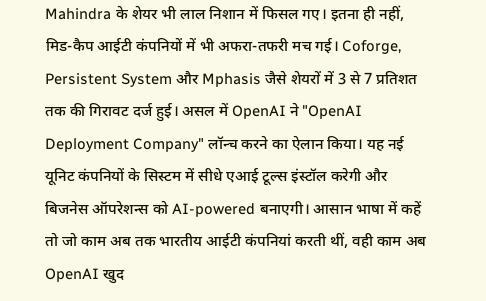Mahindra के शेयर भी लाल निशान में फिसल गए। इतना ही नहीं, मिड-कैप आईटी कंपनियों में भी अफरा-तफरी मच गई। Coforge, Persistent System और Mphasis जैसे शेयरों में 3 से 7 प्रतिशत तक की गिरावट दर्ज हुई। असल में OpenAI ने "OpenAI Deployment Company" लॉन्च करने का ऐलान किया। यह नई यूनिट कंपनियों के सिस्टम में सीधे एआई टूल्स इंस्टॉल करेगी और बिजनेस ऑपरेशन्स को AI-powered बनाएगी। आसान भाषा में कहें तो जो काम अब तक भारतीय आईटी कंपनियां करती थीं, वही काम अब OpenAI खुद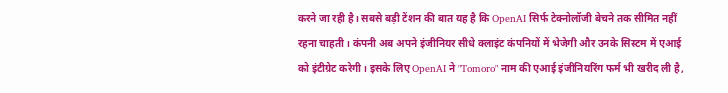करने जा रही है। सबसे बड़ी टेंशन की बात यह है कि OpenAI सिर्फ टेक्नोलॉजी बेचने तक सीमित नहीं रहना चाहती। कंपनी अब अपने इंजीनियर सीधे क्लाइंट कंपनियों में भेजेगी और उनके सिस्टम में एआई को इंटीग्रेट करेगी। इसके लिए OpenAI ने "Tomoro" नाम की एआई इंजीनियरिंग फर्म भी खरीद ली है,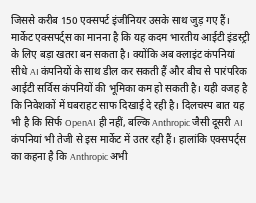जिससे करीब 150 एक्सपर्ट इंजीनियर उसके साथ जुड़ गए हैं। मार्केट एक्सपर्ट्स का मानना है कि यह कदम भारतीय आईटी इंडस्ट्री के लिए बड़ा खतरा बन सकता है। क्योंकि अब क्लाइंट कंपनियां सीधे AI कंपनियों के साथ डील कर सकती हैं और बीच से पारंपरिक आईटी सर्विस कंपनियों की भूमिका कम हो सकती है। यही वजह है कि निवेशकों में घबराहट साफ दिखाई दे रही है। दिलचस्प बात यह भी है कि सिर्फ OpenAI ही नहीं, बल्कि Anthropic जैसी दूसरी AI कंपनियां भी तेजी से इस मार्केट में उतर रही हैं। हालांकि एक्सपर्ट्स का कहना है कि Anthropic अभी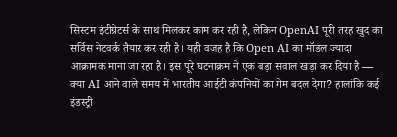सिस्टम इंटीग्रेटर्स के साथ मिलकर काम कर रही है, लेकिन OpenAI पूरी तरह खुद का सर्विस नेटवर्क तैयार कर रही है। यही वजह है कि Open AI का मॉडल ज्यादा आक्रामक माना जा रहा है। इस पूरे घटनाक्रम ने एक बड़ा सवाल खड़ा कर दिया है — क्या AI आने वाले समय में भारतीय आईटी कंपनियों का गेम बदल देगा? हालांकि कई इंडस्ट्री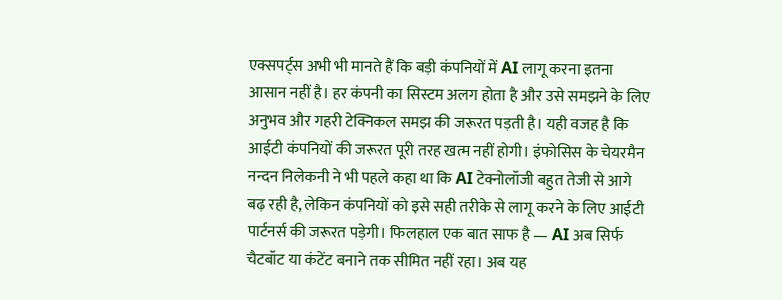एक्सपर्ट्स अभी भी मानते हैं कि बड़ी कंपनियों में AI लागू करना इतना आसान नहीं है। हर कंपनी का सिस्टम अलग होता है और उसे समझने के लिए अनुभव और गहरी टेक्निकल समझ की जरूरत पड़ती है। यही वजह है कि आईटी कंपनियों की जरूरत पूरी तरह खत्म नहीं होगी। इंफोसिस के चेयरमैन नन्दन निलेकनी ने भी पहले कहा था कि AI टेक्नोलॉजी बहुत तेजी से आगे बढ़ रही है, लेकिन कंपनियों को इसे सही तरीके से लागू करने के लिए आईटी पार्टनर्स की जरूरत पड़ेगी। फिलहाल एक बात साफ है — AI अब सिर्फ चैटबॉट या कंटेंट बनाने तक सीमित नहीं रहा। अब यह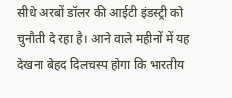सीधे अरबों डॉलर की आईटी इंडस्ट्री को चुनौती दे रहा है। आने वाले महीनों में यह देखना बेहद दिलचस्प होगा कि भारतीय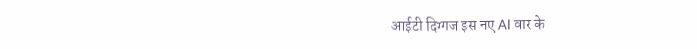आईटी दिग्गज इस नए AI वार के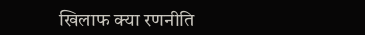खिलाफ क्या रणनीति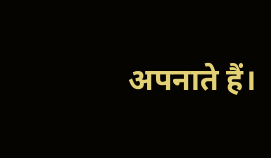अपनाते हैं।